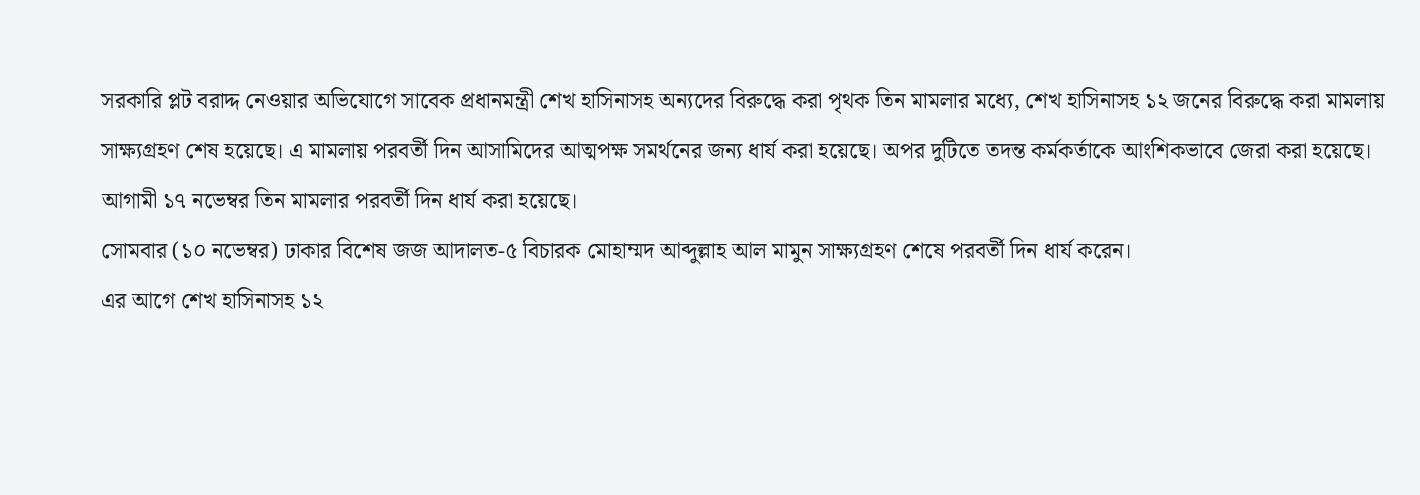সরকারি প্লট বরাদ্দ নেওয়ার অভিযোগে সাবেক প্রধানমন্ত্রী শেখ হাসিনাসহ অন্যদের বিরুদ্ধে করা পৃথক তিন মামলার মধ্যে, শেখ হাসিনাসহ ১২ জনের বিরুদ্ধে করা মামলায় সাক্ষ্যগ্রহণ শেষ হয়েছে। এ মামলায় পরবর্তী দিন আসামিদের আত্মপক্ষ সমর্থনের জন্য ধার্য করা হয়েছে। অপর দুটিতে তদন্ত কর্মকর্তাকে আংশিকভাবে জেরা করা হয়েছে।
আগামী ১৭ নভেম্বর তিন মামলার পরবর্তী দিন ধার্য করা হয়েছে।
সোমবার (১০ নভেম্বর) ঢাকার বিশেষ জজ আদালত-৫ বিচারক মোহাম্মদ আব্দুল্লাহ আল মামুন সাক্ষ্যগ্রহণ শেষে পরবর্তী দিন ধার্য করেন।
এর আগে শেখ হাসিনাসহ ১২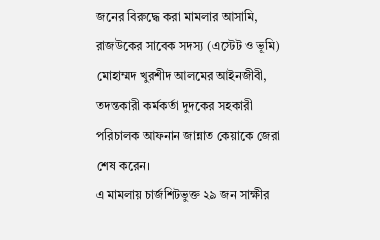জনের বিরুদ্ধে করা মামলার আসামি, রাজউকের সাবেক সদস্য (এস্টেট ও ভূমি) মোহাম্মদ খুরশীদ আলমের আইনজীবী, তদন্তকারী কর্মকর্তা দুদকের সহকারী পরিচালক আফনান জান্নাত কেয়াকে জেরা শেষ করেন।
এ মামলায় চার্জশিটভুক্ত ২৯ জন সাক্ষীর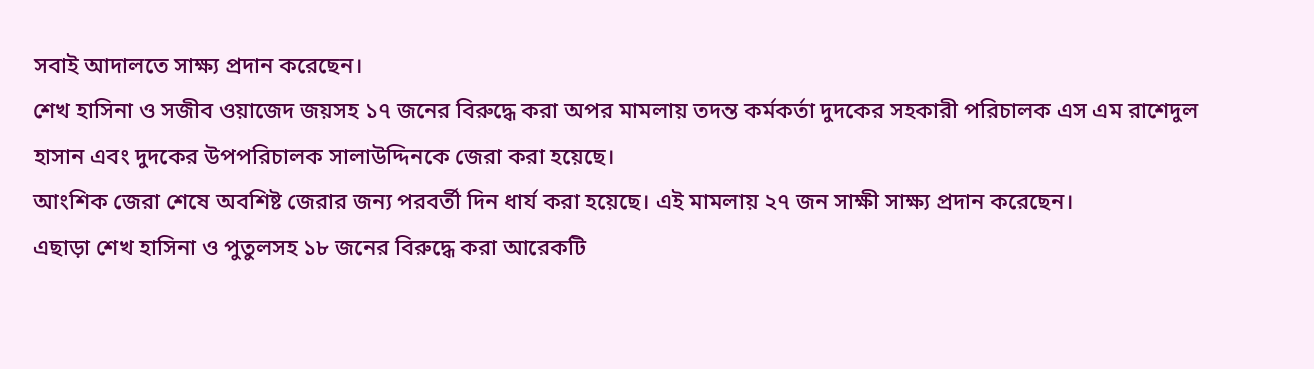সবাই আদালতে সাক্ষ্য প্রদান করেছেন।
শেখ হাসিনা ও সজীব ওয়াজেদ জয়সহ ১৭ জনের বিরুদ্ধে করা অপর মামলায় তদন্ত কর্মকর্তা দুদকের সহকারী পরিচালক এস এম রাশেদুল হাসান এবং দুদকের উপপরিচালক সালাউদ্দিনকে জেরা করা হয়েছে।
আংশিক জেরা শেষে অবশিষ্ট জেরার জন্য পরবর্তী দিন ধার্য করা হয়েছে। এই মামলায় ২৭ জন সাক্ষী সাক্ষ্য প্রদান করেছেন।
এছাড়া শেখ হাসিনা ও পুতুলসহ ১৮ জনের বিরুদ্ধে করা আরেকটি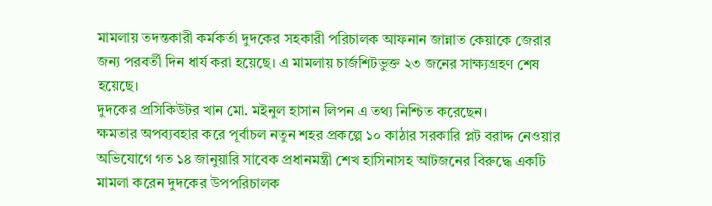মামলায় তদন্তকারী কর্মকর্তা দুদকের সহকারী পরিচালক আফনান জান্নাত কেয়াকে জেরার জন্য পরবর্তী দিন ধার্য করা হয়েছে। এ মামলায় চার্জশিটভুক্ত ২৩ জনের সাক্ষ্যগ্রহণ শেষ হয়েছে।
দুদকের প্রসিকিউটর খান মো. মইনুল হাসান লিপন এ তথ্য নিশ্চিত করেছেন।
ক্ষমতার অপব্যবহার করে পূর্বাচল নতুন শহর প্রকল্পে ১০ কাঠার সরকারি প্লট বরাদ্দ নেওয়ার অভিযোগে গত ১৪ জানুয়ারি সাবেক প্রধানমন্ত্রী শেখ হাসিনাসহ আটজনের বিরুদ্ধে একটি মামলা করেন দুদকের উপপরিচালক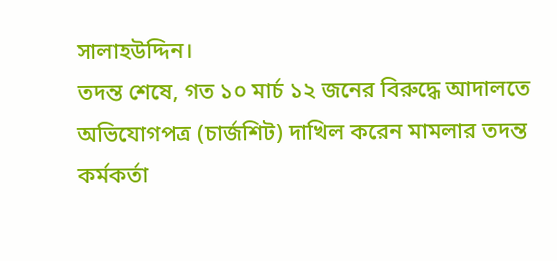সালাহউদ্দিন।
তদন্ত শেষে, গত ১০ মার্চ ১২ জনের বিরুদ্ধে আদালতে অভিযোগপত্র (চার্জশিট) দাখিল করেন মামলার তদন্ত কর্মকর্তা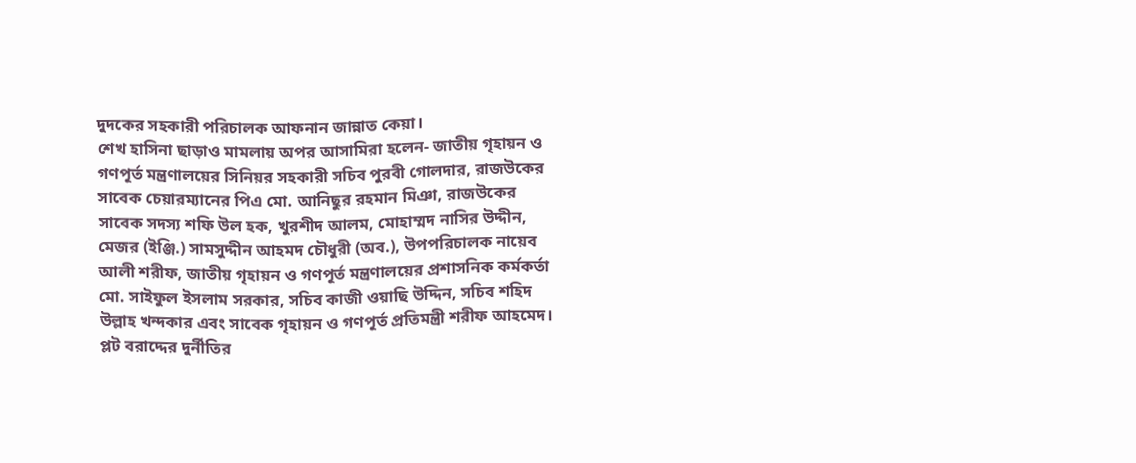দুদকের সহকারী পরিচালক আফনান জান্নাত কেয়া।
শেখ হাসিনা ছাড়াও মামলায় অপর আসামিরা হলেন- জাতীয় গৃহায়ন ও গণপূর্ত মন্ত্রণালয়ের সিনিয়র সহকারী সচিব পুরবী গোলদার, রাজউকের সাবেক চেয়ারম্যানের পিএ মো. আনিছুর রহমান মিঞা, রাজউকের সাবেক সদস্য শফি উল হক, খুরশীদ আলম, মোহাম্মদ নাসির উদ্দীন, মেজর (ইঞ্জি.) সামসুদ্দীন আহমদ চৌধুরী (অব.), উপপরিচালক নায়েব আলী শরীফ, জাতীয় গৃহায়ন ও গণপূর্ত মন্ত্রণালয়ের প্রশাসনিক কর্মকর্তা মো. সাইফুল ইসলাম সরকার, সচিব কাজী ওয়াছি উদ্দিন, সচিব শহিদ উল্লাহ খন্দকার এবং সাবেক গৃহায়ন ও গণপূর্ত প্রতিমন্ত্রী শরীফ আহমেদ।
প্লট বরাদ্দের দুর্নীতির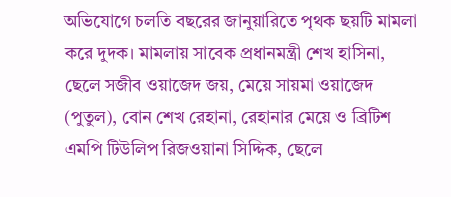অভিযোগে চলতি বছরের জানুয়ারিতে পৃথক ছয়টি মামলা করে দুদক। মামলায় সাবেক প্রধানমন্ত্রী শেখ হাসিনা, ছেলে সজীব ওয়াজেদ জয়, মেয়ে সায়মা ওয়াজেদ (পুতুল), বোন শেখ রেহানা, রেহানার মেয়ে ও ব্রিটিশ এমপি টিউলিপ রিজওয়ানা সিদ্দিক, ছেলে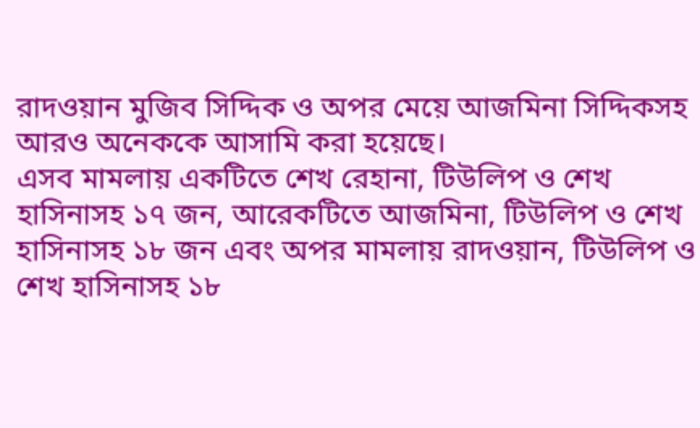রাদওয়ান মুজিব সিদ্দিক ও অপর মেয়ে আজমিনা সিদ্দিকসহ আরও অনেককে আসামি করা হয়েছে।
এসব মামলায় একটিতে শেখ রেহানা, টিউলিপ ও শেখ হাসিনাসহ ১৭ জন, আরেকটিতে আজমিনা, টিউলিপ ও শেখ হাসিনাসহ ১৮ জন এবং অপর মামলায় রাদওয়ান, টিউলিপ ও শেখ হাসিনাসহ ১৮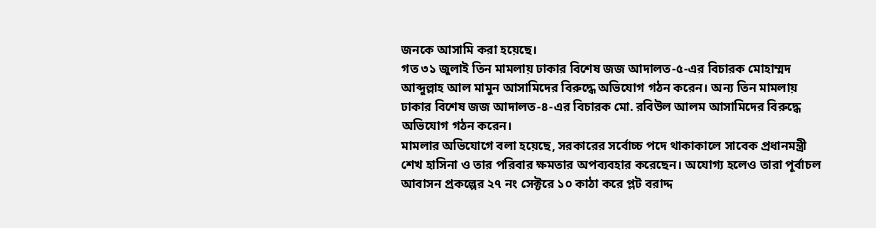জনকে আসামি করা হয়েছে।
গত ৩১ জুলাই তিন মামলায় ঢাকার বিশেষ জজ আদালত-৫-এর বিচারক মোহাম্মদ আব্দুল্লাহ আল মামুন আসামিদের বিরুদ্ধে অভিযোগ গঠন করেন। অন্য তিন মামলায় ঢাকার বিশেষ জজ আদালত-৪-এর বিচারক মো. রবিউল আলম আসামিদের বিরুদ্ধে অভিযোগ গঠন করেন।
মামলার অভিযোগে বলা হয়েছে, সরকারের সর্বোচ্চ পদে থাকাকালে সাবেক প্রধানমন্ত্রী শেখ হাসিনা ও তার পরিবার ক্ষমতার অপব্যবহার করেছেন। অযোগ্য হলেও তারা পূর্বাচল আবাসন প্রকল্পের ২৭ নং সেক্টরে ১০ কাঠা করে প্লট বরাদ্দ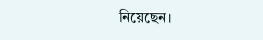নিয়েছেন।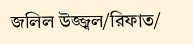জলিল উজ্জ্বল/রিফাত/